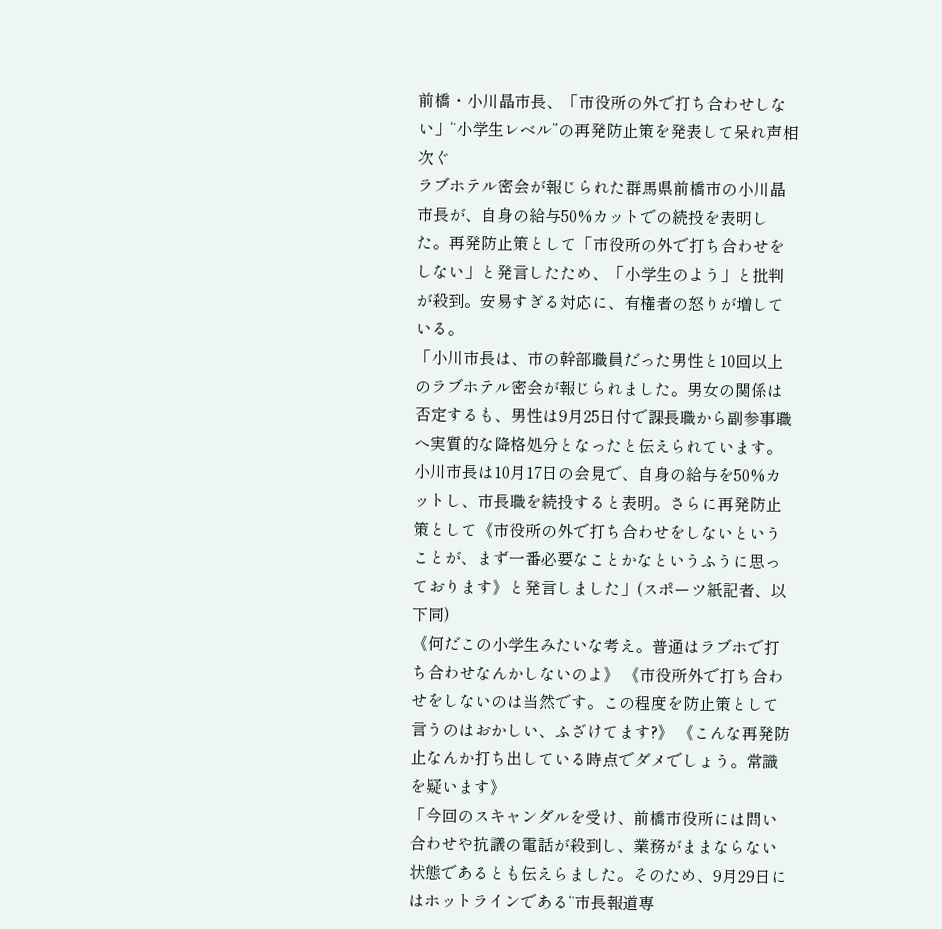前橋・小川晶市長、「市役所の外で打ち合わせしない」“小学生レベル”の再発防止策を発表して呆れ声相次ぐ
ラブホテル密会が報じられた群馬県前橋市の小川晶市長が、自身の給与50%カットでの続投を表明した。再発防止策として「市役所の外で打ち合わせをしない」と発言したため、「小学生のよう」と批判が殺到。安易すぎる対応に、有権者の怒りが増している。
「小川市長は、市の幹部職員だった男性と10回以上のラブホテル密会が報じられました。男女の関係は否定するも、男性は9月25日付で課長職から副参事職へ実質的な降格処分となったと伝えられています。小川市長は10月17日の会見で、自身の給与を50%カットし、市長職を続投すると表明。さらに再発防止策として《市役所の外で打ち合わせをしないということが、まず一番必要なことかなというふうに思っております》と発言しました」(スポーツ紙記者、以下同)
《何だこの小学生みたいな考え。普通はラブホで打ち合わせなんかしないのよ》 《市役所外で打ち合わせをしないのは当然です。この程度を防止策として言うのはおかしい、ふざけてます?》 《こんな再発防止なんか打ち出している時点でダメでしょう。常識を疑います》
「今回のスキャンダルを受け、前橋市役所には問い合わせや抗議の電話が殺到し、業務がままならない状態であるとも伝えらました。そのため、9月29日にはホットラインである“市長報道専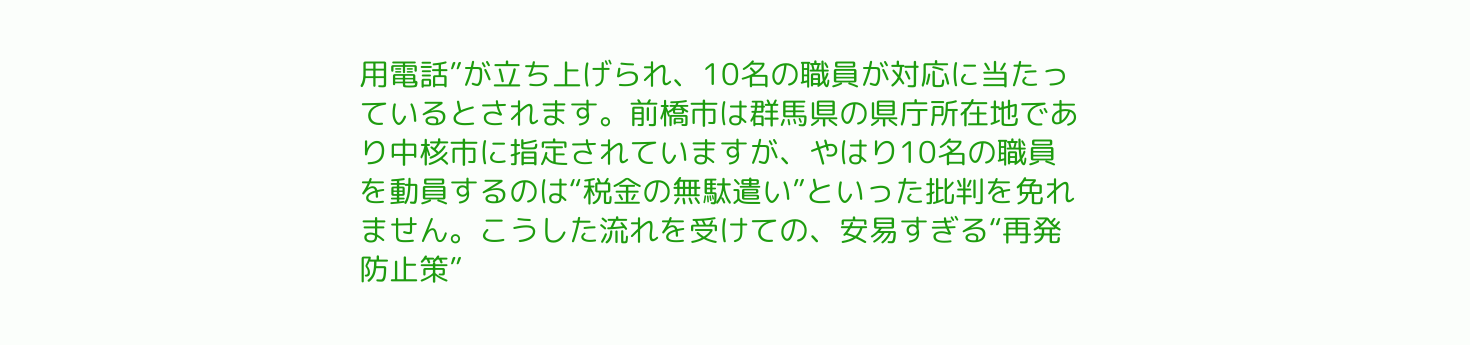用電話”が立ち上げられ、10名の職員が対応に当たっているとされます。前橋市は群馬県の県庁所在地であり中核市に指定されていますが、やはり10名の職員を動員するのは“税金の無駄遣い”といった批判を免れません。こうした流れを受けての、安易すぎる“再発防止策”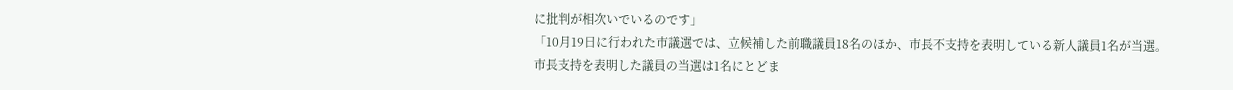に批判が相次いでいるのです」
「10月19日に行われた市議選では、立候補した前職議員18名のほか、市長不支持を表明している新人議員1名が当選。市長支持を表明した議員の当選は1名にとどま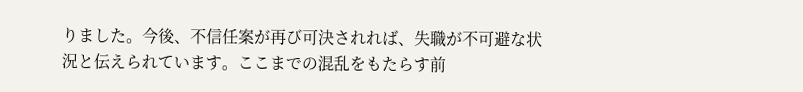りました。今後、不信任案が再び可決されれば、失職が不可避な状況と伝えられています。ここまでの混乱をもたらす前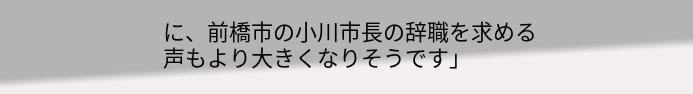に、前橋市の小川市長の辞職を求める声もより大きくなりそうです」